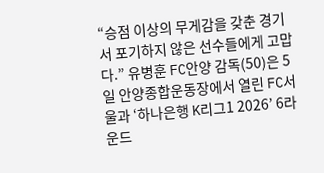“승점 이상의 무게감을 갖춘 경기서 포기하지 않은 선수들에게 고맙다.” 유병훈 FC안양 감독(50)은 5일 안양종합운동장에서 열린 FC서울과 ‘하나은행 K리그1 2026’ 6라운드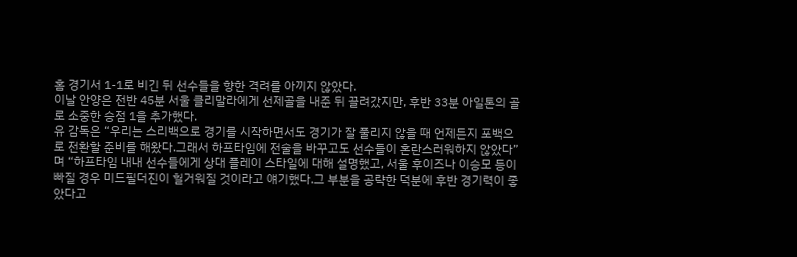홈 경기서 1-1로 비긴 뒤 선수들을 향한 격려를 아끼지 않았다.
이날 안양은 전반 45분 서울 클리말라에게 선제골을 내준 뒤 끌려갔지만, 후반 33분 아일톤의 골로 소중한 승점 1을 추가했다.
유 감독은 “우리는 스리백으로 경기를 시작하면서도 경기가 잘 풀리지 않을 때 언제든지 포백으로 전환할 준비를 해왔다.그래서 하프타임에 전술을 바꾸고도 선수들이 혼란스러워하지 않았다”며 “하프타임 내내 선수들에게 상대 플레이 스타일에 대해 설명했고, 서울 후이즈나 이승모 등이 빠질 경우 미드필더진이 헐거워질 것이라고 얘기했다.그 부분을 공략한 덕분에 후반 경기력이 좋았다고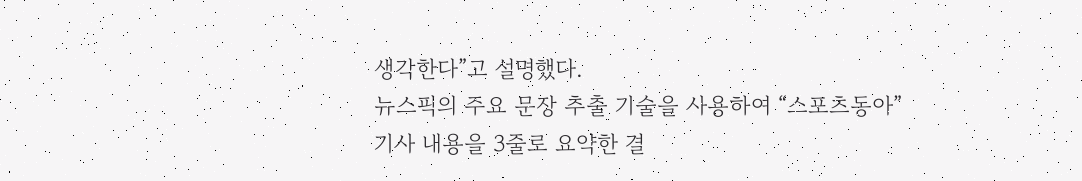생각한다”고 설명했다.
뉴스픽의 주요 문장 추출 기술을 사용하여 “스포츠동아” 기사 내용을 3줄로 요약한 결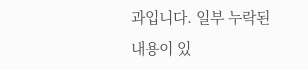과입니다. 일부 누락된 내용이 있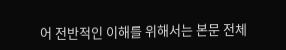어 전반적인 이해를 위해서는 본문 전체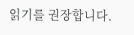읽기를 권장합니다.